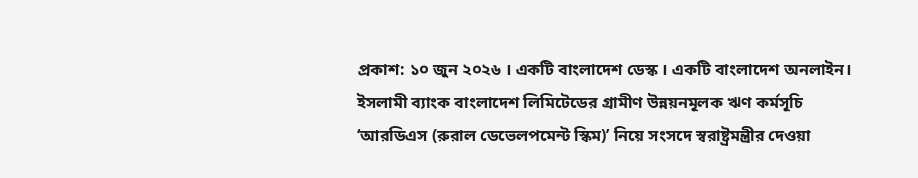প্রকাশ: ১০ জুন ২০২৬ । একটি বাংলাদেশ ডেস্ক । একটি বাংলাদেশ অনলাইন।
ইসলামী ব্যাংক বাংলাদেশ লিমিটেডের গ্রামীণ উন্নয়নমূলক ঋণ কর্মসূচি ‘আরডিএস (রুরাল ডেভেলপমেন্ট স্কিম)’ নিয়ে সংসদে স্বরাষ্ট্রমন্ত্রীর দেওয়া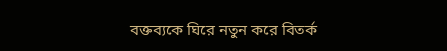বক্তব্যকে ঘিরে নতুন করে বিতর্ক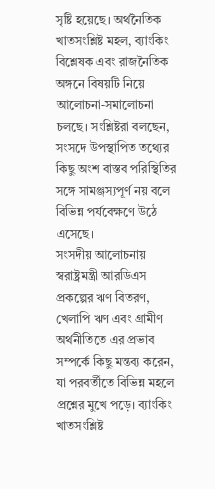সৃষ্টি হয়েছে। অর্থনৈতিক খাতসংশ্লিষ্ট মহল, ব্যাংকিং বিশ্লেষক এবং রাজনৈতিক অঙ্গনে বিষয়টি নিয়ে আলোচনা-সমালোচনা চলছে। সংশ্লিষ্টরা বলছেন, সংসদে উপস্থাপিত তথ্যের কিছু অংশ বাস্তব পরিস্থিতির সঙ্গে সামঞ্জস্যপূর্ণ নয় বলে বিভিন্ন পর্যবেক্ষণে উঠে এসেছে।
সংসদীয় আলোচনায় স্বরাষ্ট্রমন্ত্রী আরডিএস প্রকল্পের ঋণ বিতরণ, খেলাপি ঋণ এবং গ্রামীণ অর্থনীতিতে এর প্রভাব সম্পর্কে কিছু মন্তব্য করেন, যা পরবর্তীতে বিভিন্ন মহলে প্রশ্নের মুখে পড়ে। ব্যাংকিং খাতসংশ্লিষ্ট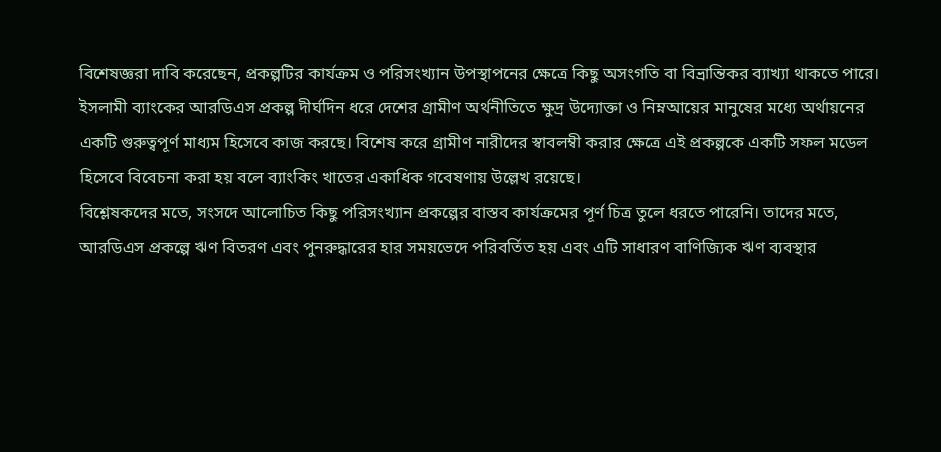বিশেষজ্ঞরা দাবি করেছেন, প্রকল্পটির কার্যক্রম ও পরিসংখ্যান উপস্থাপনের ক্ষেত্রে কিছু অসংগতি বা বিভ্রান্তিকর ব্যাখ্যা থাকতে পারে।
ইসলামী ব্যাংকের আরডিএস প্রকল্প দীর্ঘদিন ধরে দেশের গ্রামীণ অর্থনীতিতে ক্ষুদ্র উদ্যোক্তা ও নিম্নআয়ের মানুষের মধ্যে অর্থায়নের একটি গুরুত্বপূর্ণ মাধ্যম হিসেবে কাজ করছে। বিশেষ করে গ্রামীণ নারীদের স্বাবলম্বী করার ক্ষেত্রে এই প্রকল্পকে একটি সফল মডেল হিসেবে বিবেচনা করা হয় বলে ব্যাংকিং খাতের একাধিক গবেষণায় উল্লেখ রয়েছে।
বিশ্লেষকদের মতে, সংসদে আলোচিত কিছু পরিসংখ্যান প্রকল্পের বাস্তব কার্যক্রমের পূর্ণ চিত্র তুলে ধরতে পারেনি। তাদের মতে, আরডিএস প্রকল্পে ঋণ বিতরণ এবং পুনরুদ্ধারের হার সময়ভেদে পরিবর্তিত হয় এবং এটি সাধারণ বাণিজ্যিক ঋণ ব্যবস্থার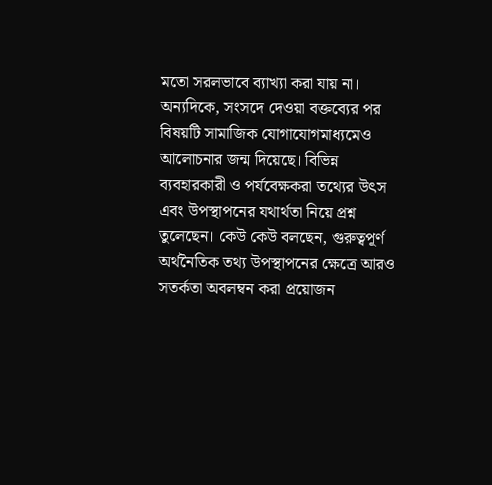মতো সরলভাবে ব্যাখ্যা করা যায় না।
অন্যদিকে, সংসদে দেওয়া বক্তব্যের পর বিষয়টি সামাজিক যোগাযোগমাধ্যমেও আলোচনার জন্ম দিয়েছে। বিভিন্ন ব্যবহারকারী ও পর্যবেক্ষকরা তথ্যের উৎস এবং উপস্থাপনের যথার্থতা নিয়ে প্রশ্ন তুলেছেন। কেউ কেউ বলছেন, গুরুত্বপূর্ণ অর্থনৈতিক তথ্য উপস্থাপনের ক্ষেত্রে আরও সতর্কতা অবলম্বন করা প্রয়োজন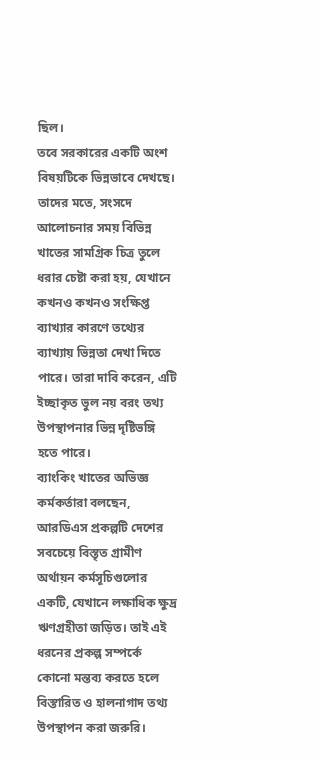ছিল।
তবে সরকারের একটি অংশ বিষয়টিকে ভিন্নভাবে দেখছে। তাদের মতে, সংসদে আলোচনার সময় বিভিন্ন খাতের সামগ্রিক চিত্র তুলে ধরার চেষ্টা করা হয়, যেখানে কখনও কখনও সংক্ষিপ্ত ব্যাখ্যার কারণে তথ্যের ব্যাখ্যায় ভিন্নতা দেখা দিতে পারে। তারা দাবি করেন, এটি ইচ্ছাকৃত ভুল নয় বরং তথ্য উপস্থাপনার ভিন্ন দৃষ্টিভঙ্গি হতে পারে।
ব্যাংকিং খাতের অভিজ্ঞ কর্মকর্তারা বলছেন, আরডিএস প্রকল্পটি দেশের সবচেয়ে বিস্তৃত গ্রামীণ অর্থায়ন কর্মসূচিগুলোর একটি, যেখানে লক্ষাধিক ক্ষুদ্র ঋণগ্রহীতা জড়িত। তাই এই ধরনের প্রকল্প সম্পর্কে কোনো মন্তব্য করতে হলে বিস্তারিত ও হালনাগাদ তথ্য উপস্থাপন করা জরুরি।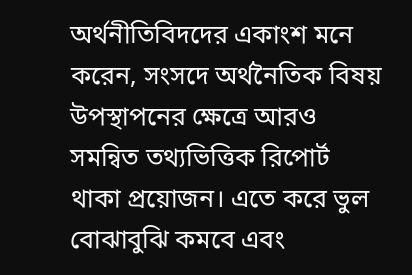অর্থনীতিবিদদের একাংশ মনে করেন, সংসদে অর্থনৈতিক বিষয় উপস্থাপনের ক্ষেত্রে আরও সমন্বিত তথ্যভিত্তিক রিপোর্ট থাকা প্রয়োজন। এতে করে ভুল বোঝাবুঝি কমবে এবং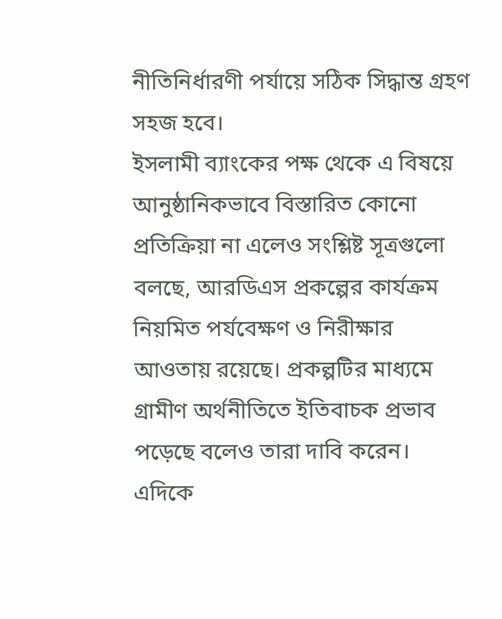নীতিনির্ধারণী পর্যায়ে সঠিক সিদ্ধান্ত গ্রহণ সহজ হবে।
ইসলামী ব্যাংকের পক্ষ থেকে এ বিষয়ে আনুষ্ঠানিকভাবে বিস্তারিত কোনো প্রতিক্রিয়া না এলেও সংশ্লিষ্ট সূত্রগুলো বলছে, আরডিএস প্রকল্পের কার্যক্রম নিয়মিত পর্যবেক্ষণ ও নিরীক্ষার আওতায় রয়েছে। প্রকল্পটির মাধ্যমে গ্রামীণ অর্থনীতিতে ইতিবাচক প্রভাব পড়েছে বলেও তারা দাবি করেন।
এদিকে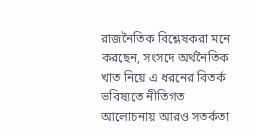রাজনৈতিক বিশ্লেষকরা মনে করছেন, সংসদে অর্থনৈতিক খাত নিয়ে এ ধরনের বিতর্ক ভবিষ্যতে নীতিগত আলোচনায় আরও সতর্কতা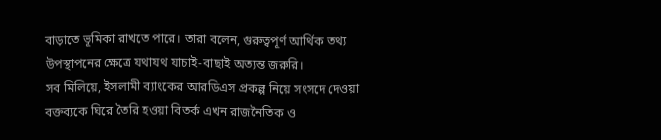বাড়াতে ভূমিকা রাখতে পারে। তারা বলেন, গুরুত্বপূর্ণ আর্থিক তথ্য উপস্থাপনের ক্ষেত্রে যথাযথ যাচাই-বাছাই অত্যন্ত জরুরি।
সব মিলিয়ে, ইসলামী ব্যাংকের আরডিএস প্রকল্প নিয়ে সংসদে দেওয়া বক্তব্যকে ঘিরে তৈরি হওয়া বিতর্ক এখন রাজনৈতিক ও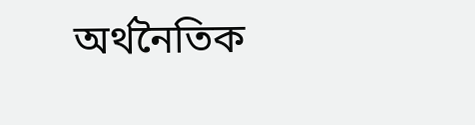অর্থনৈতিক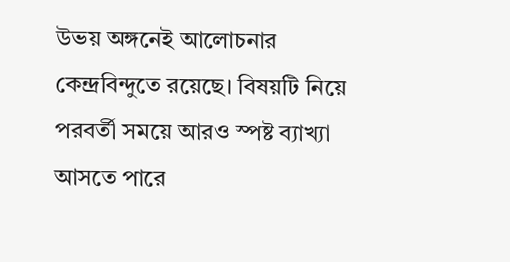উভয় অঙ্গনেই আলোচনার কেন্দ্রবিন্দুতে রয়েছে। বিষয়টি নিয়ে পরবর্তী সময়ে আরও স্পষ্ট ব্যাখ্যা আসতে পারে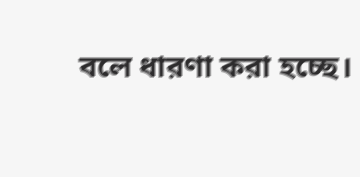বলে ধারণা করা হচ্ছে।